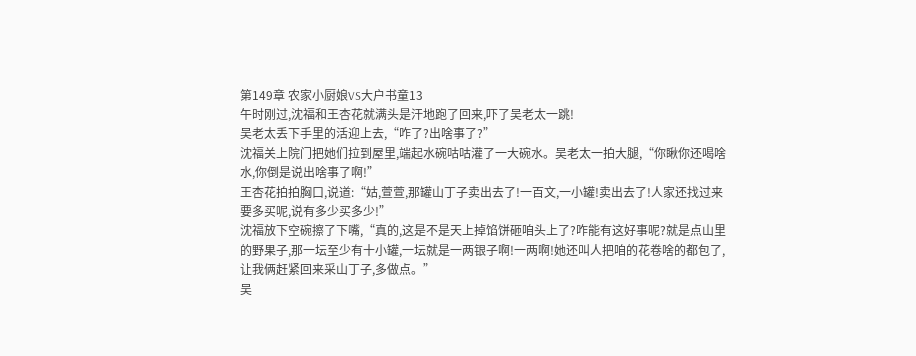第149章 农家小厨娘VS大户书童13
午时刚过,沈福和王杏花就满头是汗地跑了回来,吓了吴老太一跳!
吴老太丢下手里的活迎上去,“咋了?出啥事了?”
沈福关上院门把她们拉到屋里,端起水碗咕咕灌了一大碗水。吴老太一拍大腿,“你瞅你还喝啥水,你倒是说出啥事了啊!”
王杏花拍拍胸口,说道:“姑,萱萱,那罐山丁子卖出去了!一百文,一小罐!卖出去了!人家还找过来要多买呢,说有多少买多少!”
沈福放下空碗擦了下嘴,“真的,这是不是天上掉馅饼砸咱头上了?咋能有这好事呢?就是点山里的野果子,那一坛至少有十小罐,一坛就是一两银子啊!一两啊!她还叫人把咱的花卷啥的都包了,让我俩赶紧回来采山丁子,多做点。”
吴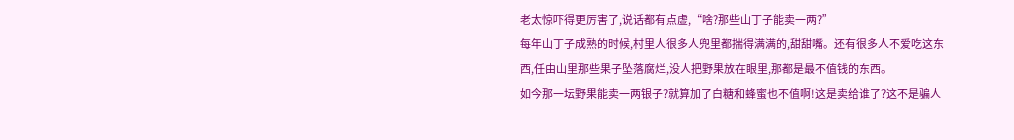老太惊吓得更厉害了,说话都有点虚,“啥?那些山丁子能卖一两?”
每年山丁子成熟的时候,村里人很多人兜里都揣得满满的,甜甜嘴。还有很多人不爱吃这东西,任由山里那些果子坠落腐烂,没人把野果放在眼里,那都是最不值钱的东西。
如今那一坛野果能卖一两银子?就算加了白糖和蜂蜜也不值啊!这是卖给谁了?这不是骗人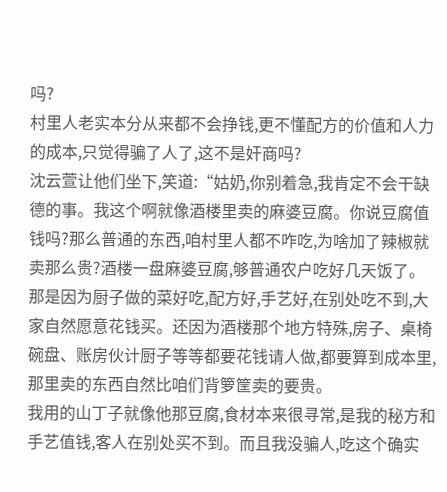吗?
村里人老实本分从来都不会挣钱,更不懂配方的价值和人力的成本,只觉得骗了人了,这不是奸商吗?
沈云萱让他们坐下,笑道:“姑奶,你别着急,我肯定不会干缺德的事。我这个啊就像酒楼里卖的麻婆豆腐。你说豆腐值钱吗?那么普通的东西,咱村里人都不咋吃,为啥加了辣椒就卖那么贵?酒楼一盘麻婆豆腐,够普通农户吃好几天饭了。
那是因为厨子做的菜好吃,配方好,手艺好,在别处吃不到,大家自然愿意花钱买。还因为酒楼那个地方特殊,房子、桌椅碗盘、账房伙计厨子等等都要花钱请人做,都要算到成本里,那里卖的东西自然比咱们背箩筐卖的要贵。
我用的山丁子就像他那豆腐,食材本来很寻常,是我的秘方和手艺值钱,客人在别处买不到。而且我没骗人,吃这个确实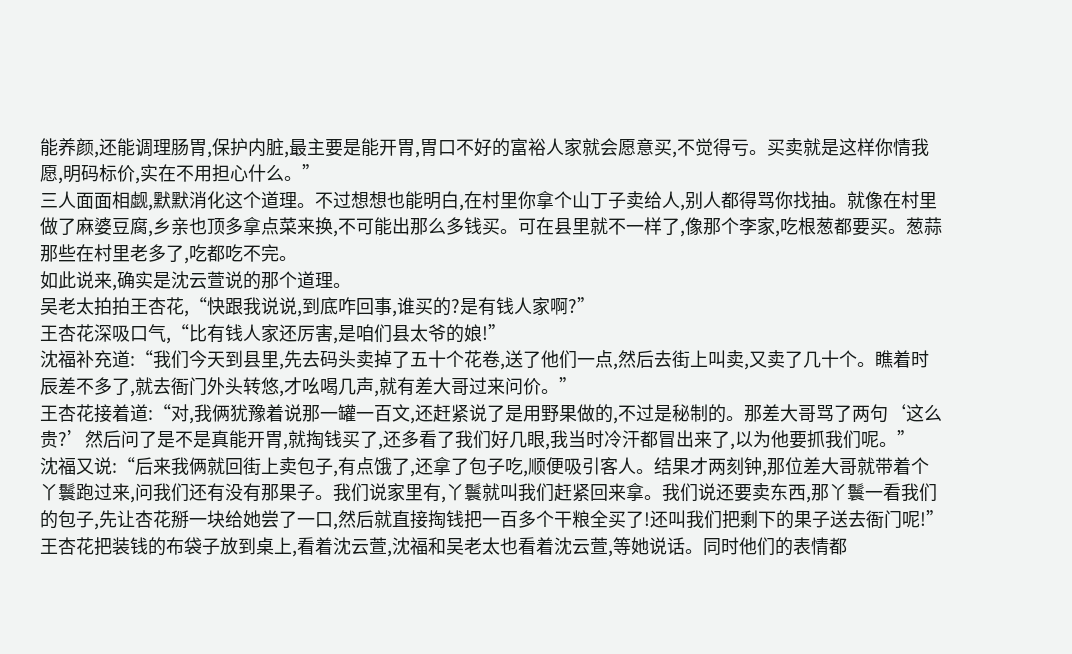能养颜,还能调理肠胃,保护内脏,最主要是能开胃,胃口不好的富裕人家就会愿意买,不觉得亏。买卖就是这样你情我愿,明码标价,实在不用担心什么。”
三人面面相觑,默默消化这个道理。不过想想也能明白,在村里你拿个山丁子卖给人,别人都得骂你找抽。就像在村里做了麻婆豆腐,乡亲也顶多拿点菜来换,不可能出那么多钱买。可在县里就不一样了,像那个李家,吃根葱都要买。葱蒜那些在村里老多了,吃都吃不完。
如此说来,确实是沈云萱说的那个道理。
吴老太拍拍王杏花,“快跟我说说,到底咋回事,谁买的?是有钱人家啊?”
王杏花深吸口气,“比有钱人家还厉害,是咱们县太爷的娘!”
沈福补充道:“我们今天到县里,先去码头卖掉了五十个花卷,送了他们一点,然后去街上叫卖,又卖了几十个。瞧着时辰差不多了,就去衙门外头转悠,才吆喝几声,就有差大哥过来问价。”
王杏花接着道:“对,我俩犹豫着说那一罐一百文,还赶紧说了是用野果做的,不过是秘制的。那差大哥骂了两句‘这么贵?’然后问了是不是真能开胃,就掏钱买了,还多看了我们好几眼,我当时冷汗都冒出来了,以为他要抓我们呢。”
沈福又说:“后来我俩就回街上卖包子,有点饿了,还拿了包子吃,顺便吸引客人。结果才两刻钟,那位差大哥就带着个丫鬟跑过来,问我们还有没有那果子。我们说家里有,丫鬟就叫我们赶紧回来拿。我们说还要卖东西,那丫鬟一看我们的包子,先让杏花掰一块给她尝了一口,然后就直接掏钱把一百多个干粮全买了!还叫我们把剩下的果子送去衙门呢!”
王杏花把装钱的布袋子放到桌上,看着沈云萱,沈福和吴老太也看着沈云萱,等她说话。同时他们的表情都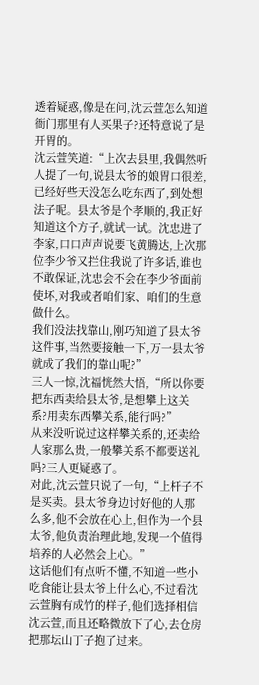透着疑惑,像是在问,沈云萱怎么知道衙门那里有人买果子?还特意说了是开胃的。
沈云萱笑道:“上次去县里,我偶然听人提了一句,说县太爷的娘胃口很差,已经好些天没怎么吃东西了,到处想法子呢。县太爷是个孝顺的,我正好知道这个方子,就试一试。沈忠进了李家,口口声声说要飞黄腾达,上次那位李少爷又拦住我说了许多话,谁也不敢保证,沈忠会不会在李少爷面前使坏,对我或者咱们家、咱们的生意做什么。
我们没法找靠山,刚巧知道了县太爷这件事,当然要接触一下,万一县太爷就成了我们的靠山呢?”
三人一惊,沈福恍然大悟,“所以你要把东西卖给县太爷,是想攀上这关系?用卖东西攀关系,能行吗?”
从来没听说过这样攀关系的,还卖给人家那么贵,一般攀关系不都要送礼吗?三人更疑惑了。
对此,沈云萱只说了一句,“上杆子不是买卖。县太爷身边讨好他的人那么多,他不会放在心上,但作为一个县太爷,他负责治理此地,发现一个值得培养的人必然会上心。”
这话他们有点听不懂,不知道一些小吃食能让县太爷上什么心,不过看沈云萱胸有成竹的样子,他们选择相信沈云萱,而且还略微放下了心,去仓房把那坛山丁子抱了过来。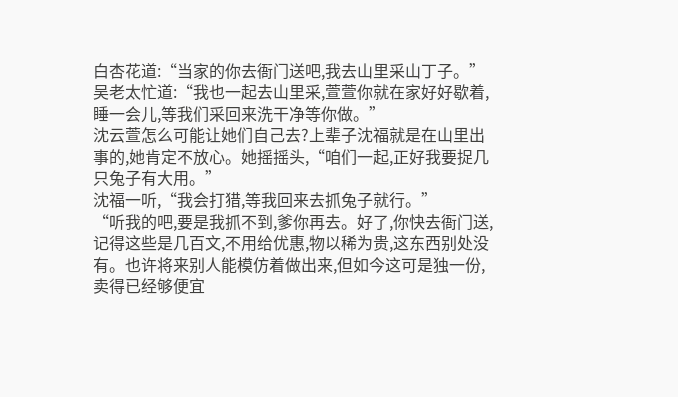白杏花道:“当家的你去衙门送吧,我去山里采山丁子。”
吴老太忙道:“我也一起去山里采,萱萱你就在家好好歇着,睡一会儿,等我们采回来洗干净等你做。”
沈云萱怎么可能让她们自己去?上辈子沈福就是在山里出事的,她肯定不放心。她摇摇头,“咱们一起,正好我要捉几只兔子有大用。”
沈福一听,“我会打猎,等我回来去抓兔子就行。”
“听我的吧,要是我抓不到,爹你再去。好了,你快去衙门送,记得这些是几百文,不用给优惠,物以稀为贵,这东西别处没有。也许将来别人能模仿着做出来,但如今这可是独一份,卖得已经够便宜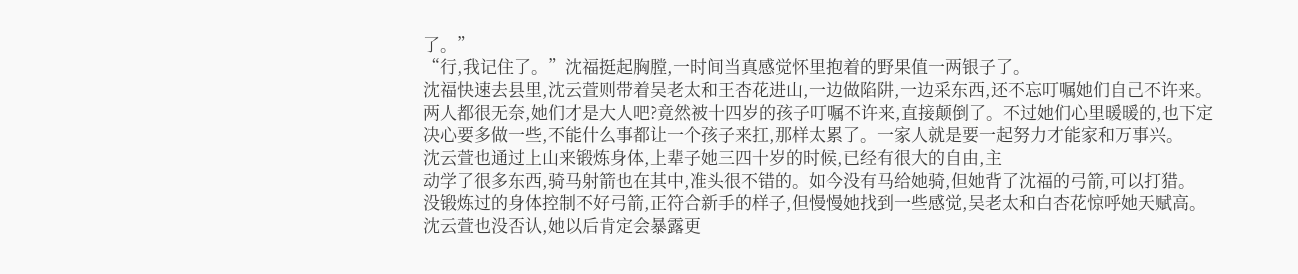了。”
“行,我记住了。”沈福挺起胸膛,一时间当真感觉怀里抱着的野果值一两银子了。
沈福快速去县里,沈云萱则带着吴老太和王杏花进山,一边做陷阱,一边采东西,还不忘叮嘱她们自己不许来。
两人都很无奈,她们才是大人吧?竟然被十四岁的孩子叮嘱不许来,直接颠倒了。不过她们心里暖暖的,也下定决心要多做一些,不能什么事都让一个孩子来扛,那样太累了。一家人就是要一起努力才能家和万事兴。
沈云萱也通过上山来锻炼身体,上辈子她三四十岁的时候,已经有很大的自由,主
动学了很多东西,骑马射箭也在其中,准头很不错的。如今没有马给她骑,但她背了沈福的弓箭,可以打猎。
没锻炼过的身体控制不好弓箭,正符合新手的样子,但慢慢她找到一些感觉,吴老太和白杏花惊呼她天赋高。
沈云萱也没否认,她以后肯定会暴露更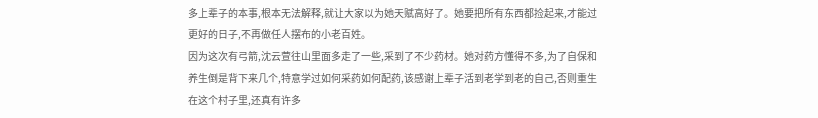多上辈子的本事,根本无法解释,就让大家以为她天赋高好了。她要把所有东西都捡起来,才能过更好的日子,不再做任人摆布的小老百姓。
因为这次有弓箭,沈云萱往山里面多走了一些,采到了不少药材。她对药方懂得不多,为了自保和养生倒是背下来几个,特意学过如何采药如何配药,该感谢上辈子活到老学到老的自己,否则重生在这个村子里,还真有许多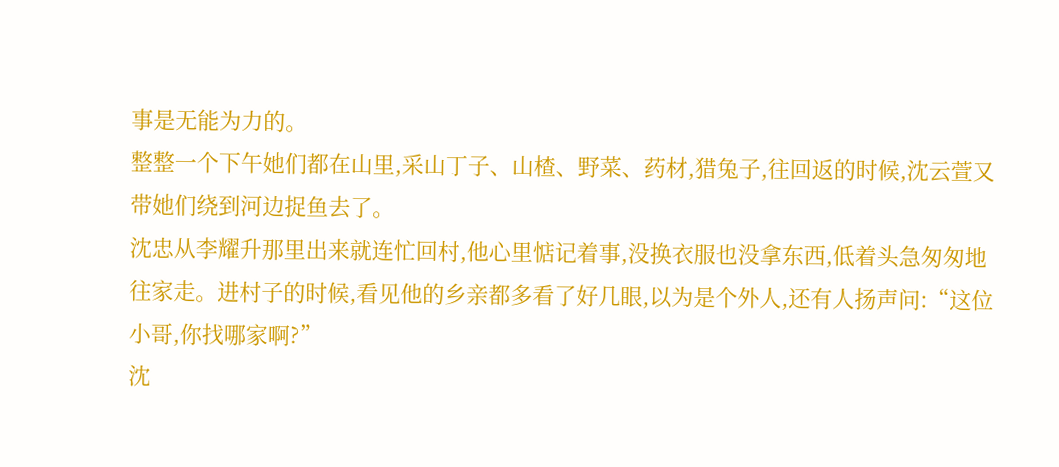事是无能为力的。
整整一个下午她们都在山里,采山丁子、山楂、野菜、药材,猎兔子,往回返的时候,沈云萱又带她们绕到河边捉鱼去了。
沈忠从李耀升那里出来就连忙回村,他心里惦记着事,没换衣服也没拿东西,低着头急匆匆地往家走。进村子的时候,看见他的乡亲都多看了好几眼,以为是个外人,还有人扬声问:“这位小哥,你找哪家啊?”
沈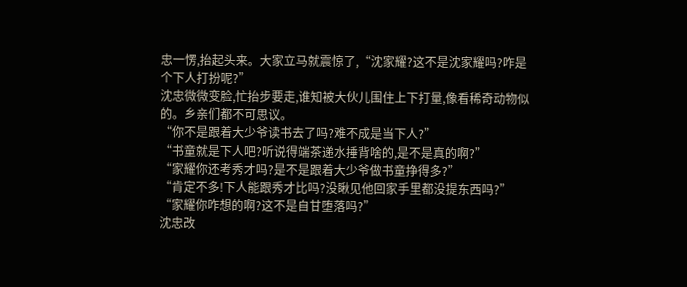忠一愣,抬起头来。大家立马就震惊了,“沈家耀?这不是沈家耀吗?咋是个下人打扮呢?”
沈忠微微变脸,忙抬步要走,谁知被大伙儿围住上下打量,像看稀奇动物似的。乡亲们都不可思议。
“你不是跟着大少爷读书去了吗?难不成是当下人?”
“书童就是下人吧?听说得端茶递水捶背啥的,是不是真的啊?”
“家耀你还考秀才吗?是不是跟着大少爷做书童挣得多?”
“肯定不多!下人能跟秀才比吗?没瞅见他回家手里都没提东西吗?”
“家耀你咋想的啊?这不是自甘堕落吗?”
沈忠改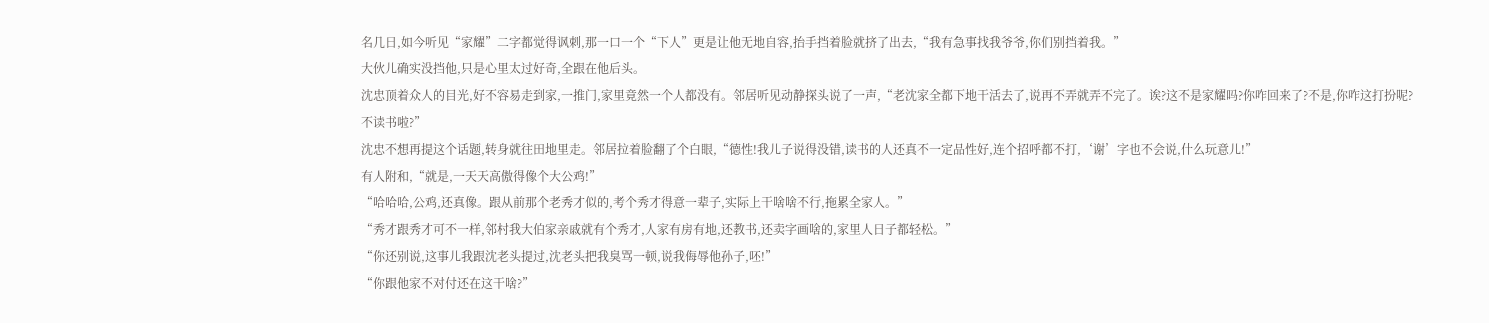名几日,如今听见“家耀”二字都觉得讽刺,那一口一个“下人”更是让他无地自容,抬手挡着脸就挤了出去,“我有急事找我爷爷,你们别挡着我。”
大伙儿确实没挡他,只是心里太过好奇,全跟在他后头。
沈忠顶着众人的目光,好不容易走到家,一推门,家里竟然一个人都没有。邻居听见动静探头说了一声,“老沈家全都下地干活去了,说再不弄就弄不完了。诶?这不是家耀吗?你咋回来了?不是,你咋这打扮呢?不读书啦?”
沈忠不想再提这个话题,转身就往田地里走。邻居拉着脸翻了个白眼,“德性!我儿子说得没错,读书的人还真不一定品性好,连个招呼都不打,‘谢’字也不会说,什么玩意儿!”
有人附和,“就是,一天天高傲得像个大公鸡!”
“哈哈哈,公鸡,还真像。跟从前那个老秀才似的,考个秀才得意一辈子,实际上干啥啥不行,拖累全家人。”
“秀才跟秀才可不一样,邻村我大伯家亲戚就有个秀才,人家有房有地,还教书,还卖字画啥的,家里人日子都轻松。”
“你还别说,这事儿我跟沈老头提过,沈老头把我臭骂一顿,说我侮辱他孙子,呸!”
“你跟他家不对付还在这干啥?”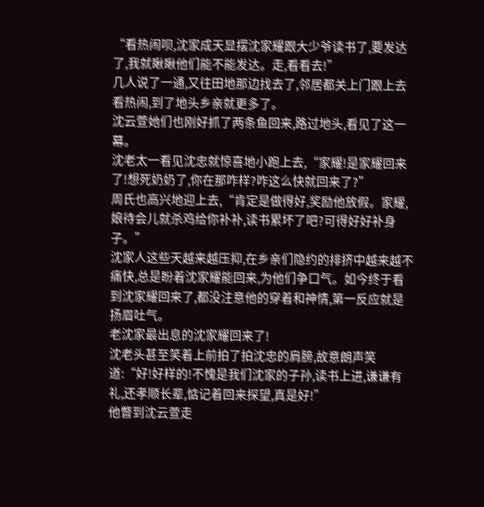“看热闹呗,沈家成天显摆沈家耀跟大少爷读书了,要发达了,我就瞅瞅他们能不能发达。走,看看去!”
几人说了一通,又往田地那边找去了,邻居都关上门跟上去看热闹,到了地头乡亲就更多了。
沈云萱她们也刚好抓了两条鱼回来,路过地头,看见了这一幕。
沈老太一看见沈忠就惊喜地小跑上去,“家耀!是家耀回来了!想死奶奶了,你在那咋样?咋这么快就回来了?”
周氏也高兴地迎上去,“肯定是做得好,奖励他放假。家耀,娘待会儿就杀鸡给你补补,读书累坏了吧?可得好好补身子。”
沈家人这些天越来越压抑,在乡亲们隐约的排挤中越来越不痛快,总是盼着沈家耀能回来,为他们争口气。如今终于看到沈家耀回来了,都没注意他的穿着和神情,第一反应就是扬眉吐气。
老沈家最出息的沈家耀回来了!
沈老头甚至笑着上前拍了拍沈忠的肩膀,故意朗声笑道:“好!好样的!不愧是我们沈家的子孙,读书上进,谦谦有礼,还孝顺长辈,惦记着回来探望,真是好!”
他瞥到沈云萱走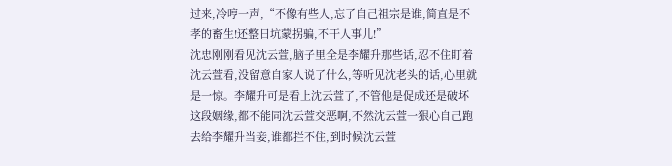过来,冷哼一声,“不像有些人,忘了自己祖宗是谁,简直是不孝的畜生!还整日坑蒙拐骗,不干人事儿!”
沈忠刚刚看见沈云萱,脑子里全是李耀升那些话,忍不住盯着沈云萱看,没留意自家人说了什么,等听见沈老头的话,心里就是一惊。李耀升可是看上沈云萱了,不管他是促成还是破坏这段姻缘,都不能同沈云萱交恶啊,不然沈云萱一狠心自己跑去给李耀升当妾,谁都拦不住,到时候沈云萱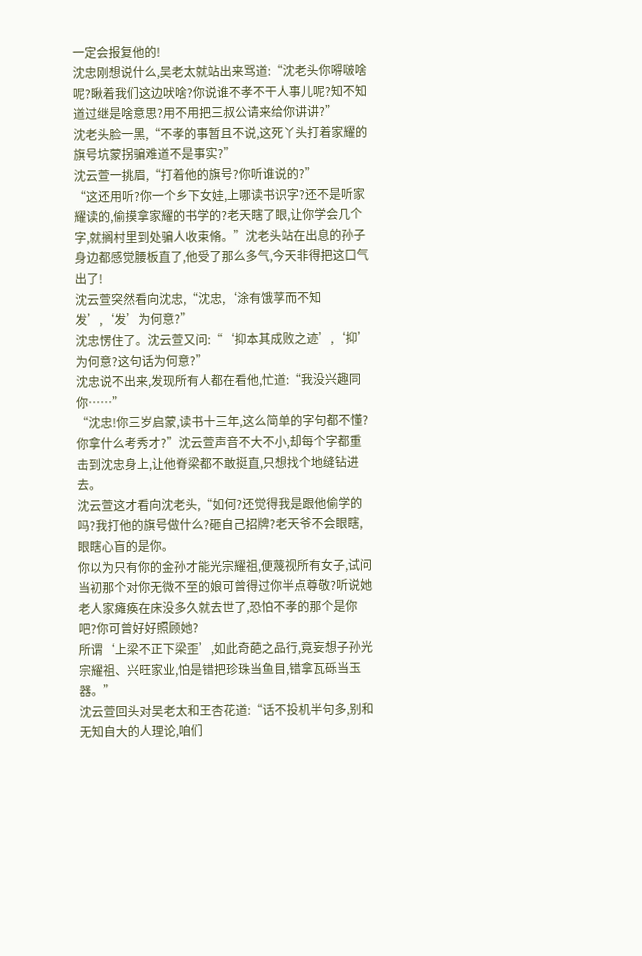一定会报复他的!
沈忠刚想说什么,吴老太就站出来骂道:“沈老头你嘚啵啥呢?瞅着我们这边吠啥?你说谁不孝不干人事儿呢?知不知道过继是啥意思?用不用把三叔公请来给你讲讲?”
沈老头脸一黑,“不孝的事暂且不说,这死丫头打着家耀的旗号坑蒙拐骗难道不是事实?”
沈云萱一挑眉,“打着他的旗号?你听谁说的?”
“这还用听?你一个乡下女娃,上哪读书识字?还不是听家耀读的,偷摸拿家耀的书学的?老天瞎了眼,让你学会几个字,就搁村里到处骗人收束脩。”沈老头站在出息的孙子身边都感觉腰板直了,他受了那么多气,今天非得把这口气出了!
沈云萱突然看向沈忠,“沈忠,‘涂有饿莩而不知发’,‘发’为何意?”
沈忠愣住了。沈云萱又问:“‘抑本其成败之迹’,‘抑’为何意?这句话为何意?”
沈忠说不出来,发现所有人都在看他,忙道:“我没兴趣同你……”
“沈忠!你三岁启蒙,读书十三年,这么简单的字句都不懂?你拿什么考秀才?”沈云萱声音不大不小,却每个字都重击到沈忠身上,让他脊梁都不敢挺直,只想找个地缝钻进去。
沈云萱这才看向沈老头,“如何?还觉得我是跟他偷学的吗?我打他的旗号做什么?砸自己招牌?老天爷不会眼瞎,眼瞎心盲的是你。
你以为只有你的金孙才能光宗耀祖,便蔑视所有女子,试问当初那个对你无微不至的娘可曾得过你半点尊敬?听说她老人家瘫痪在床没多久就去世了,恐怕不孝的那个是你吧?你可曾好好照顾她?
所谓‘上梁不正下梁歪’,如此奇葩之品行,竟妄想子孙光宗耀祖、兴旺家业,怕是错把珍珠当鱼目,错拿瓦砾当玉器。”
沈云萱回头对吴老太和王杏花道:“话不投机半句多,别和无知自大的人理论,咱们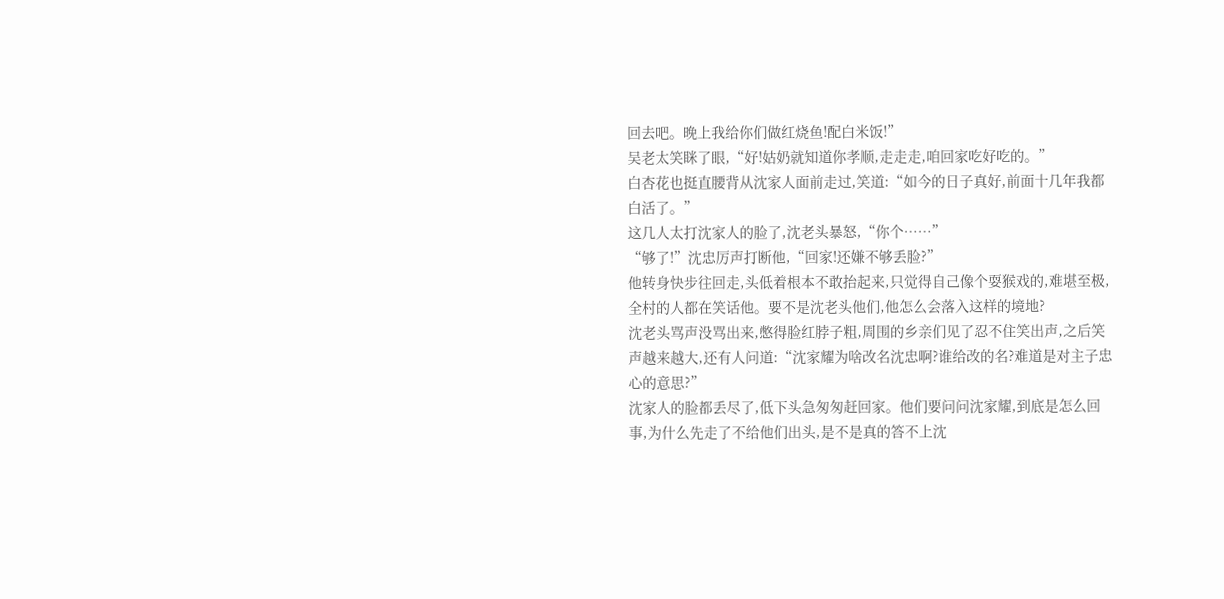回去吧。晚上我给你们做红烧鱼!配白米饭!”
吴老太笑眯了眼,“好!姑奶就知道你孝顺,走走走,咱回家吃好吃的。”
白杏花也挺直腰背从沈家人面前走过,笑道:“如今的日子真好,前面十几年我都白活了。”
这几人太打沈家人的脸了,沈老头暴怒,“你个……”
“够了!”沈忠厉声打断他,“回家!还嫌不够丢脸?”
他转身快步往回走,头低着根本不敢抬起来,只觉得自己像个耍猴戏的,难堪至极,全村的人都在笑话他。要不是沈老头他们,他怎么会落入这样的境地?
沈老头骂声没骂出来,憋得脸红脖子粗,周围的乡亲们见了忍不住笑出声,之后笑声越来越大,还有人问道:“沈家耀为啥改名沈忠啊?谁给改的名?难道是对主子忠心的意思?”
沈家人的脸都丢尽了,低下头急匆匆赶回家。他们要问问沈家耀,到底是怎么回事,为什么先走了不给他们出头,是不是真的答不上沈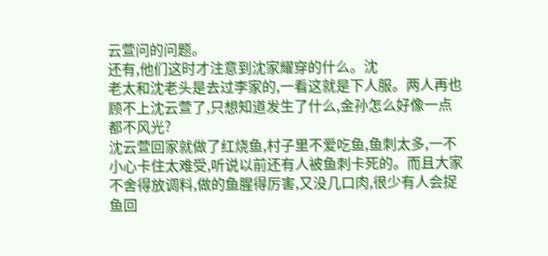云萱问的问题。
还有,他们这时才注意到沈家耀穿的什么。沈
老太和沈老头是去过李家的,一看这就是下人服。两人再也顾不上沈云萱了,只想知道发生了什么,金孙怎么好像一点都不风光?
沈云萱回家就做了红烧鱼,村子里不爱吃鱼,鱼刺太多,一不小心卡住太难受,听说以前还有人被鱼刺卡死的。而且大家不舍得放调料,做的鱼腥得厉害,又没几口肉,很少有人会捉鱼回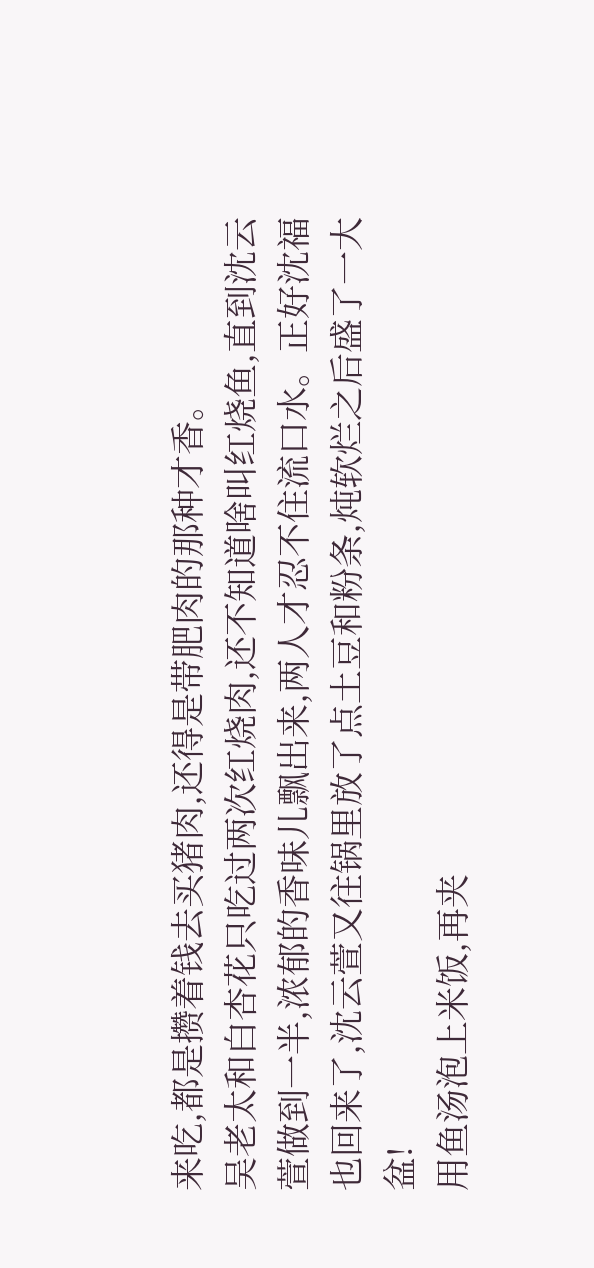来吃,都是攒着钱去买猪肉,还得是带肥肉的那种才香。
吴老太和白杏花只吃过两次红烧肉,还不知道啥叫红烧鱼,直到沈云萱做到一半,浓郁的香味儿飘出来,两人才忍不住流口水。正好沈福也回来了,沈云萱又往锅里放了点土豆和粉条,炖软烂之后盛了一大盆!
用鱼汤泡上米饭,再夹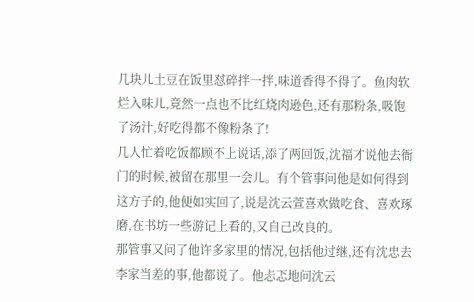几块儿土豆在饭里怼碎拌一拌,味道香得不得了。鱼肉软烂入味儿,竟然一点也不比红烧肉逊色,还有那粉条,吸饱了汤汁,好吃得都不像粉条了!
几人忙着吃饭都顾不上说话,添了两回饭,沈福才说他去衙门的时候,被留在那里一会儿。有个管事问他是如何得到这方子的,他便如实回了,说是沈云萱喜欢做吃食、喜欢琢磨,在书坊一些游记上看的,又自己改良的。
那管事又问了他许多家里的情况,包括他过继,还有沈忠去李家当差的事,他都说了。他忐忑地问沈云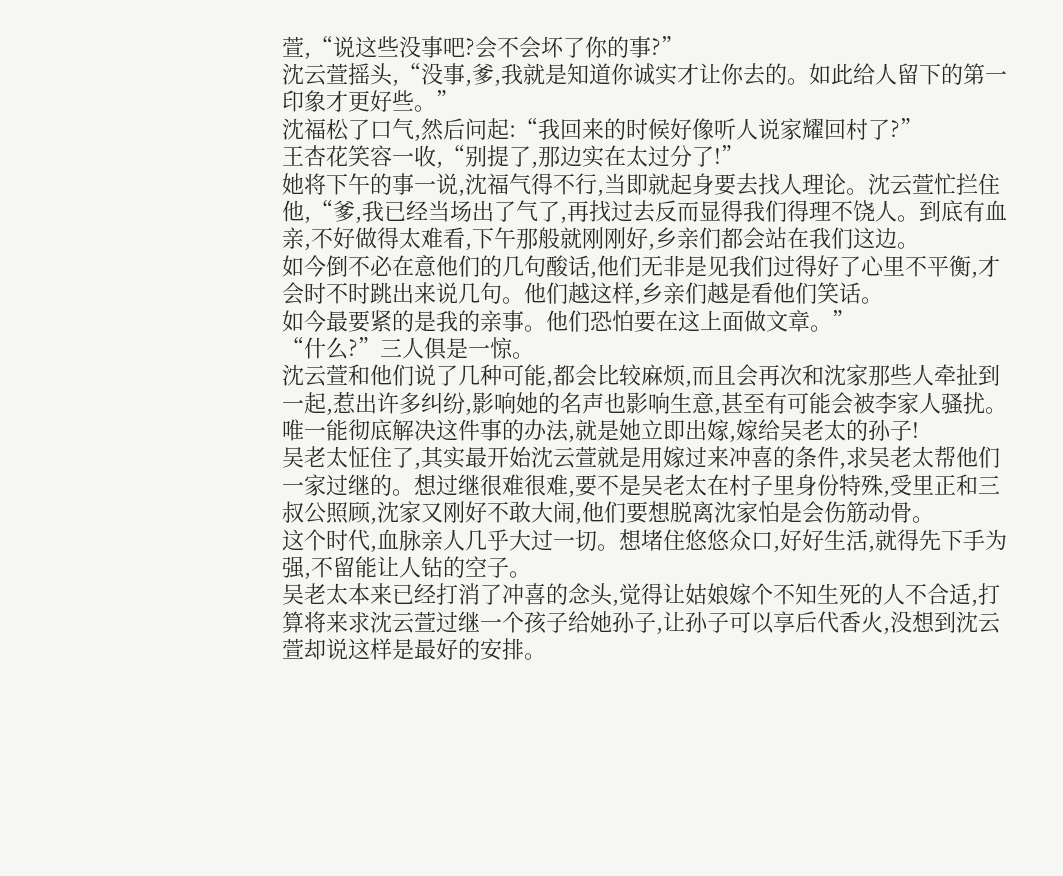萱,“说这些没事吧?会不会坏了你的事?”
沈云萱摇头,“没事,爹,我就是知道你诚实才让你去的。如此给人留下的第一印象才更好些。”
沈福松了口气,然后问起:“我回来的时候好像听人说家耀回村了?”
王杏花笑容一收,“别提了,那边实在太过分了!”
她将下午的事一说,沈福气得不行,当即就起身要去找人理论。沈云萱忙拦住他,“爹,我已经当场出了气了,再找过去反而显得我们得理不饶人。到底有血亲,不好做得太难看,下午那般就刚刚好,乡亲们都会站在我们这边。
如今倒不必在意他们的几句酸话,他们无非是见我们过得好了心里不平衡,才会时不时跳出来说几句。他们越这样,乡亲们越是看他们笑话。
如今最要紧的是我的亲事。他们恐怕要在这上面做文章。”
“什么?”三人俱是一惊。
沈云萱和他们说了几种可能,都会比较麻烦,而且会再次和沈家那些人牵扯到一起,惹出许多纠纷,影响她的名声也影响生意,甚至有可能会被李家人骚扰。唯一能彻底解决这件事的办法,就是她立即出嫁,嫁给吴老太的孙子!
吴老太怔住了,其实最开始沈云萱就是用嫁过来冲喜的条件,求吴老太帮他们一家过继的。想过继很难很难,要不是吴老太在村子里身份特殊,受里正和三叔公照顾,沈家又刚好不敢大闹,他们要想脱离沈家怕是会伤筋动骨。
这个时代,血脉亲人几乎大过一切。想堵住悠悠众口,好好生活,就得先下手为强,不留能让人钻的空子。
吴老太本来已经打消了冲喜的念头,觉得让姑娘嫁个不知生死的人不合适,打算将来求沈云萱过继一个孩子给她孙子,让孙子可以享后代香火,没想到沈云萱却说这样是最好的安排。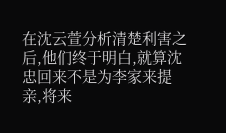在沈云萱分析清楚利害之后,他们终于明白,就算沈忠回来不是为李家来提亲,将来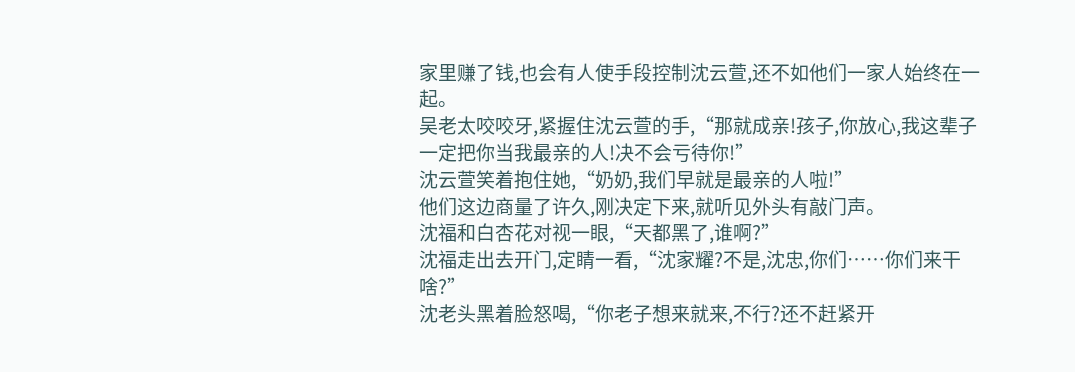家里赚了钱,也会有人使手段控制沈云萱,还不如他们一家人始终在一起。
吴老太咬咬牙,紧握住沈云萱的手,“那就成亲!孩子,你放心,我这辈子一定把你当我最亲的人!决不会亏待你!”
沈云萱笑着抱住她,“奶奶,我们早就是最亲的人啦!”
他们这边商量了许久,刚决定下来,就听见外头有敲门声。
沈福和白杏花对视一眼,“天都黑了,谁啊?”
沈福走出去开门,定睛一看,“沈家耀?不是,沈忠,你们……你们来干啥?”
沈老头黑着脸怒喝,“你老子想来就来,不行?还不赶紧开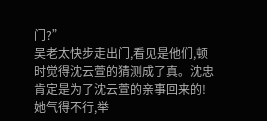门?”
吴老太快步走出门,看见是他们,顿时觉得沈云萱的猜测成了真。沈忠肯定是为了沈云萱的亲事回来的!
她气得不行,举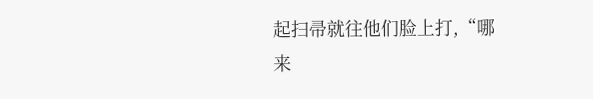起扫帚就往他们脸上打,“哪来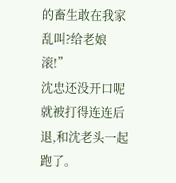的畜生敢在我家乱叫?给老娘滚!”
沈忠还没开口呢就被打得连连后退,和沈老头一起跑了。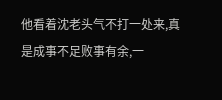他看着沈老头气不打一处来,真是成事不足败事有余,一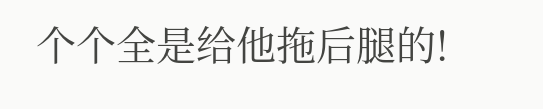个个全是给他拖后腿的!